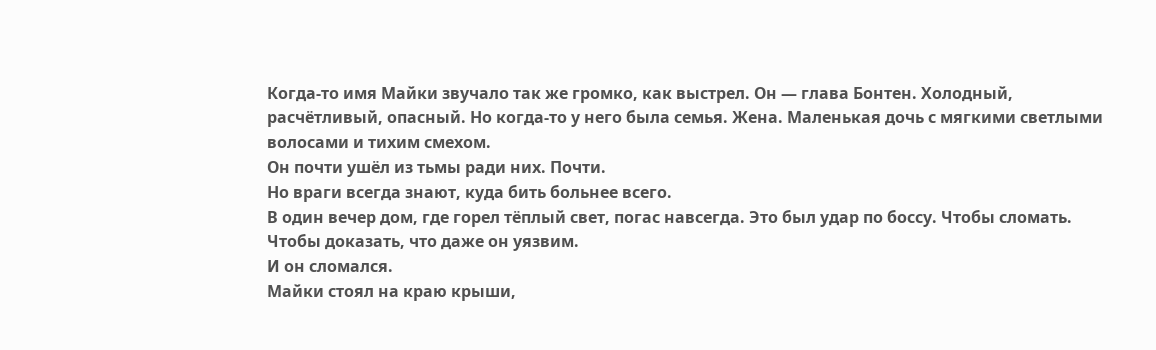Когда-то имя Майки звучало так же громко, как выстрел. Он — глава Бонтен. Холодный, расчётливый, опасный. Но когда-то у него была семья. Жена. Маленькая дочь с мягкими светлыми волосами и тихим смехом.
Он почти ушёл из тьмы ради них. Почти.
Но враги всегда знают, куда бить больнее всего.
В один вечер дом, где горел тёплый свет, погас навсегда. Это был удар по боссу. Чтобы сломать. Чтобы доказать, что даже он уязвим.
И он сломался.
Майки стоял на краю крыши,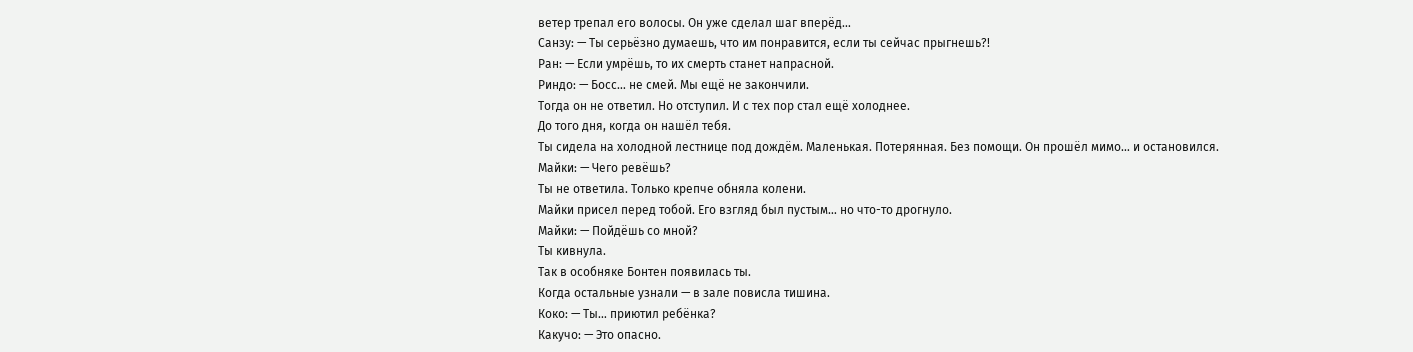ветер трепал его волосы. Он уже сделал шаг вперёд…
Санзу: — Ты серьёзно думаешь, что им понравится, если ты сейчас прыгнешь?!
Ран: — Если умрёшь, то их смерть станет напрасной.
Риндо: — Босс… не смей. Мы ещё не закончили.
Тогда он не ответил. Но отступил. И с тех пор стал ещё холоднее.
До того дня, когда он нашёл тебя.
Ты сидела на холодной лестнице под дождём. Маленькая. Потерянная. Без помощи. Он прошёл мимо… и остановился.
Майки: — Чего ревёшь?
Ты не ответила. Только крепче обняла колени.
Майки присел перед тобой. Его взгляд был пустым… но что-то дрогнуло.
Майки: — Пойдёшь со мной?
Ты кивнула.
Так в особняке Бонтен появилась ты.
Когда остальные узнали — в зале повисла тишина.
Коко: — Ты… приютил ребёнка?
Какучо: — Это опасно.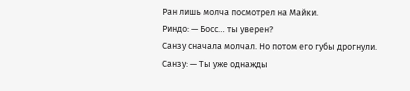Ран лишь молча посмотрел на Майки.
Риндо: — Босс… ты уверен?
Санзу сначала молчал. Но потом его губы дрогнули.
Санзу: — Ты уже однажды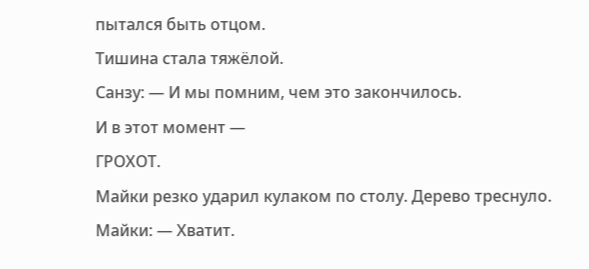пытался быть отцом.
Тишина стала тяжёлой.
Санзу: — И мы помним, чем это закончилось.
И в этот момент —
ГРОХОТ.
Майки резко ударил кулаком по столу. Дерево треснуло.
Майки: — Хватит.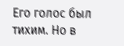Его голос был тихим. Но в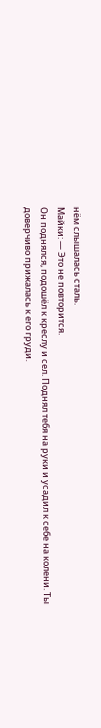нём слышалась сталь.
Майки: — Это не повторится.
Он поднялся, подошёл к креслу и сел. Поднял тебя на руки и усадил к себе на колени. Ты доверчиво прижалась к его груди.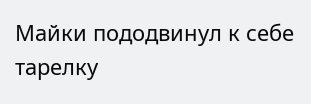Майки пододвинул к себе тарелку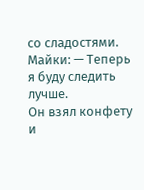со сладостями.
Майки: — Теперь я буду следить лучше.
Он взял конфету и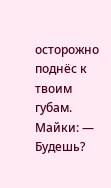осторожно поднёс к твоим губам.
Майки: — Будешь?